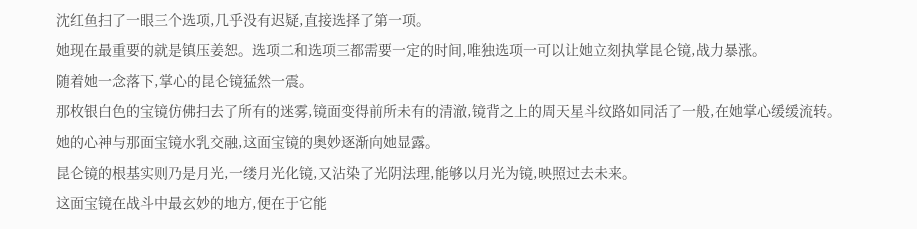沈红鱼扫了一眼三个选项,几乎没有迟疑,直接选择了第一项。
她现在最重要的就是镇压姜恕。选项二和选项三都需要一定的时间,唯独选项一可以让她立刻执掌昆仑镜,战力暴涨。
随着她一念落下,掌心的昆仑镜猛然一震。
那枚银白色的宝镜仿佛扫去了所有的迷雾,镜面变得前所未有的清澈,镜背之上的周天星斗纹路如同活了一般,在她掌心缓缓流转。
她的心神与那面宝镜水乳交融,这面宝镜的奥妙逐渐向她显露。
昆仑镜的根基实则乃是月光,一缕月光化镜,又沾染了光阴法理,能够以月光为镜,映照过去未来。
这面宝镜在战斗中最玄妙的地方,便在于它能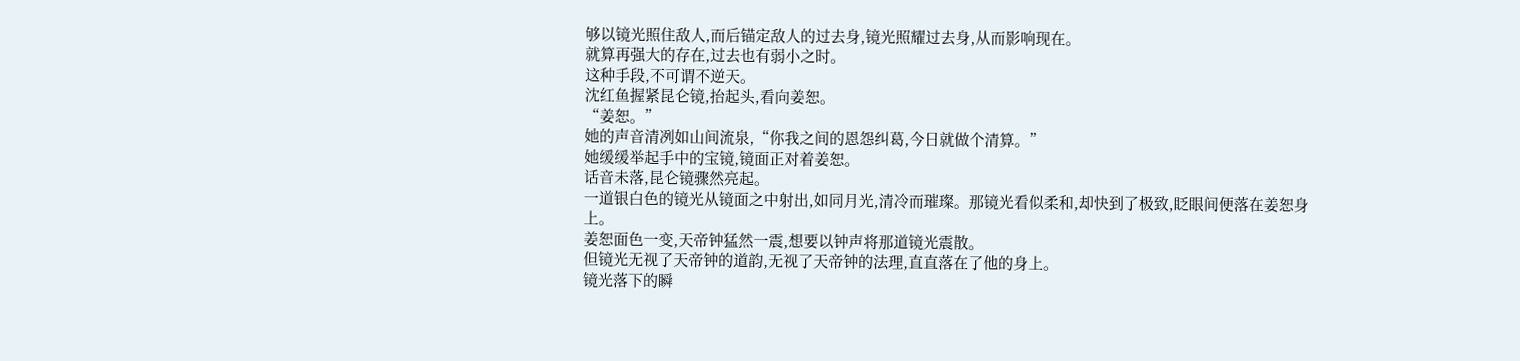够以镜光照住敌人,而后锚定敌人的过去身,镜光照耀过去身,从而影响现在。
就算再强大的存在,过去也有弱小之时。
这种手段,不可谓不逆天。
沈红鱼握紧昆仑镜,抬起头,看向姜恕。
“姜恕。”
她的声音清冽如山间流泉,“你我之间的恩怨纠葛,今日就做个清算。”
她缓缓举起手中的宝镜,镜面正对着姜恕。
话音未落,昆仑镜骤然亮起。
一道银白色的镜光从镜面之中射出,如同月光,清冷而璀璨。那镜光看似柔和,却快到了极致,眨眼间便落在姜恕身上。
姜恕面色一变,天帝钟猛然一震,想要以钟声将那道镜光震散。
但镜光无视了天帝钟的道韵,无视了天帝钟的法理,直直落在了他的身上。
镜光落下的瞬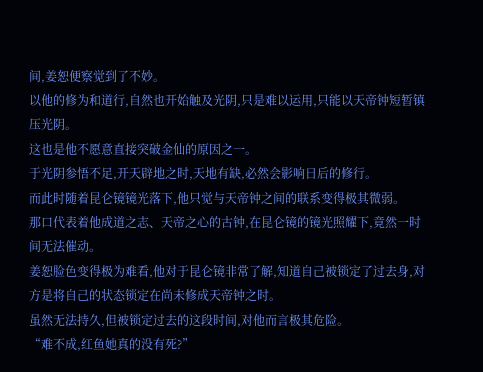间,姜恕便察觉到了不妙。
以他的修为和道行,自然也开始触及光阴,只是难以运用,只能以天帝钟短暂镇压光阴。
这也是他不愿意直接突破金仙的原因之一。
于光阴参悟不足,开天辟地之时,天地有缺,必然会影响日后的修行。
而此时随着昆仑镜镜光落下,他只觉与天帝钟之间的联系变得极其微弱。
那口代表着他成道之志、天帝之心的古钟,在昆仑镜的镜光照耀下,竟然一时间无法催动。
姜恕脸色变得极为难看,他对于昆仑镜非常了解,知道自己被锁定了过去身,对方是将自己的状态锁定在尚未修成天帝钟之时。
虽然无法持久,但被锁定过去的这段时间,对他而言极其危险。
“难不成,红鱼她真的没有死?”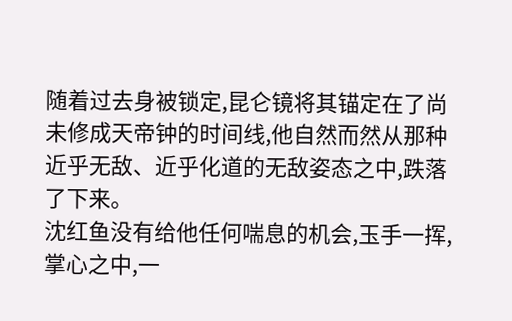随着过去身被锁定,昆仑镜将其锚定在了尚未修成天帝钟的时间线,他自然而然从那种近乎无敌、近乎化道的无敌姿态之中,跌落了下来。
沈红鱼没有给他任何喘息的机会,玉手一挥,掌心之中,一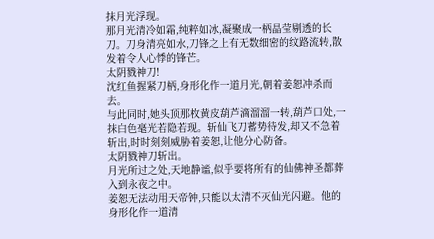抹月光浮现。
那月光清冷如霜,纯粹如冰,凝聚成一柄晶莹剔透的长刀。刀身清亮如水,刀锋之上有无数细密的纹路流转,散发着令人心悸的锋芒。
太阴戮神刀!
沈红鱼握紧刀柄,身形化作一道月光,朝着姜恕冲杀而去。
与此同时,她头顶那枚黄皮葫芦滴溜溜一转,葫芦口处,一抹白色毫光若隐若现。斩仙飞刀蓄势待发,却又不急着斩出,时时刻刻威胁着姜恕,让他分心防备。
太阴戮神刀斩出。
月光所过之处,天地静谧,似乎要将所有的仙佛神圣都葬入到永夜之中。
姜恕无法动用天帝钟,只能以太清不灭仙光闪避。他的身形化作一道清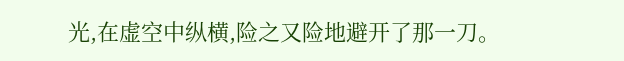光,在虚空中纵横,险之又险地避开了那一刀。